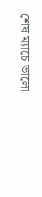শেষ ম্যাচে ভালো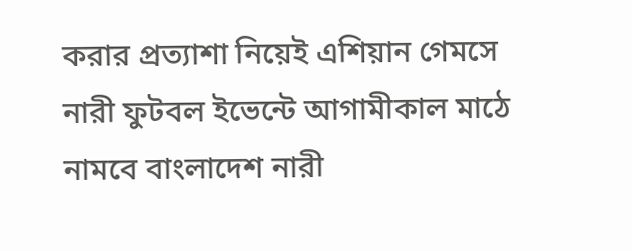করার প্রত্যাশা নিয়েই এশিয়ান গেমসে নারী ফুটবল ইভেন্টে আগামীকাল মাঠে নামবে বাংলাদেশ নারী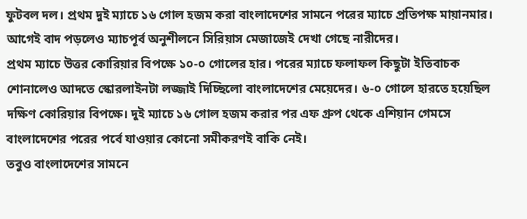ফুটবল দল। প্রথম দুই ম্যাচে ১৬ গোল হজম করা বাংলাদেশের সামনে পরের ম্যাচে প্রতিপক্ষ মায়ানমার। আগেই বাদ পড়লেও ম্যাচপূর্ব অনুশীলনে সিরিয়াস মেজাজেই দেখা গেছে নারীদের।
প্রথম ম্যাচে উত্তর কোরিয়ার বিপক্ষে ১০-০ গোলের হার। পরের ম্যাচে ফলাফল কিছুটা ইতিবাচক শোনালেও আদতে স্কোরলাইনটা লজ্জাই দিচ্ছিলো বাংলাদেশের মেয়েদের। ৬-০ গোলে হারতে হয়েছিল দক্ষিণ কোরিয়ার বিপক্ষে। দুই ম্যাচে ১৬ গোল হজম করার পর এফ গ্রুপ থেকে এশিয়ান গেমসে বাংলাদেশের পরের পর্বে যাওয়ার কোনো সমীকরণই বাকি নেই।
তবুও বাংলাদেশের সামনে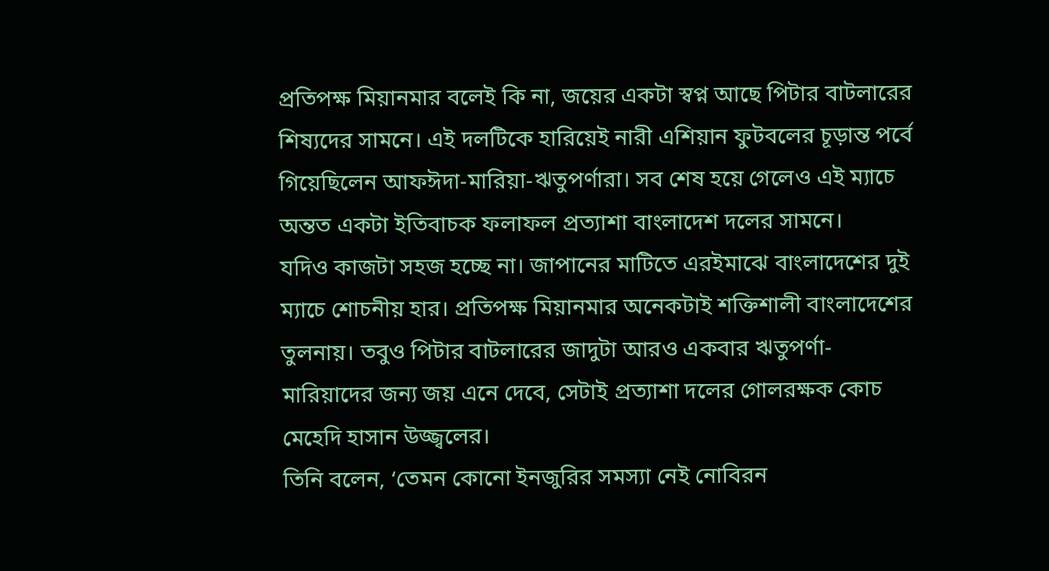প্রতিপক্ষ মিয়ানমার বলেই কি না, জয়ের একটা স্বপ্ন আছে পিটার বাটলারের শিষ্যদের সামনে। এই দলটিকে হারিয়েই নারী এশিয়ান ফুটবলের চূড়ান্ত পর্বে গিয়েছিলেন আফঈদা-মারিয়া-ঋতুপর্ণারা। সব শেষ হয়ে গেলেও এই ম্যাচে অন্তত একটা ইতিবাচক ফলাফল প্রত্যাশা বাংলাদেশ দলের সামনে।
যদিও কাজটা সহজ হচ্ছে না। জাপানের মাটিতে এরইমাঝে বাংলাদেশের দুই ম্যাচে শোচনীয় হার। প্রতিপক্ষ মিয়ানমার অনেকটাই শক্তিশালী বাংলাদেশের তুলনায়। তবুও পিটার বাটলারের জাদুটা আরও একবার ঋতুপর্ণা-মারিয়াদের জন্য জয় এনে দেবে, সেটাই প্রত্যাশা দলের গোলরক্ষক কোচ মেহেদি হাসান উজ্জ্বলের।
তিনি বলেন, ‘তেমন কোনো ইনজুরির সমস্যা নেই নোবিরন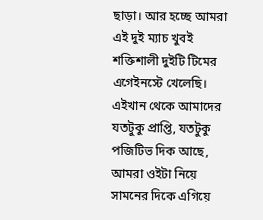ছাড়া। আর হচ্ছে আমরা এই দুই ম্যাচ খুবই শক্তিশালী দুইটি টিমের এগেইনস্টে খেলেছি। এইখান থেকে আমাদের যতটুকু প্রাপ্তি, যতটুকু পজিটিভ দিক আছে, আমরা ওইটা নিয়ে সামনের দিকে এগিয়ে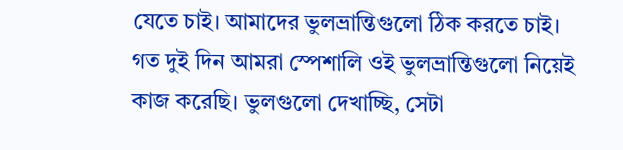যেতে চাই। আমাদের ভুলভ্রান্তিগুলো ঠিক করতে চাই। গত দুই দিন আমরা স্পেশালি ওই ভুলভ্রান্তিগুলো নিয়েই কাজ করেছি। ভুলগুলো দেখাচ্ছি, সেটা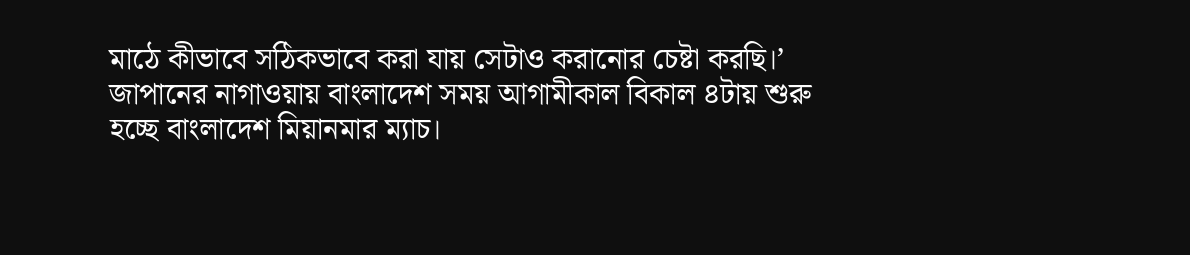মাঠে কীভাবে সঠিকভাবে করা যায় সেটাও করানোর চেষ্টা করছি।’
জাপানের নাগাওয়ায় বাংলাদেশ সময় আগামীকাল বিকাল ৪টায় শুরু হচ্ছে বাংলাদেশ মিয়ানমার ম্যাচ।